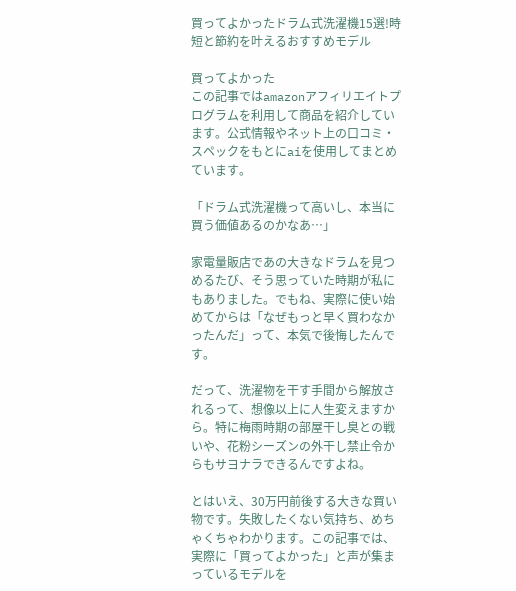買ってよかったドラム式洗濯機15選!時短と節約を叶えるおすすめモデル

買ってよかった
この記事ではamazonアフィリエイトプログラムを利用して商品を紹介しています。公式情報やネット上の口コミ・スペックをもとにaiを使用してまとめています。

「ドラム式洗濯機って高いし、本当に買う価値あるのかなあ…」

家電量販店であの大きなドラムを見つめるたび、そう思っていた時期が私にもありました。でもね、実際に使い始めてからは「なぜもっと早く買わなかったんだ」って、本気で後悔したんです。

だって、洗濯物を干す手間から解放されるって、想像以上に人生変えますから。特に梅雨時期の部屋干し臭との戦いや、花粉シーズンの外干し禁止令からもサヨナラできるんですよね。

とはいえ、30万円前後する大きな買い物です。失敗したくない気持ち、めちゃくちゃわかります。この記事では、実際に「買ってよかった」と声が集まっているモデルを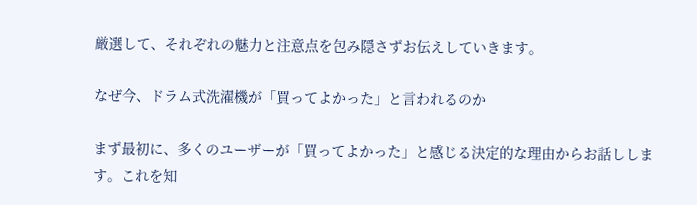厳選して、それぞれの魅力と注意点を包み隠さずお伝えしていきます。

なぜ今、ドラム式洗濯機が「買ってよかった」と言われるのか

まず最初に、多くのユーザーが「買ってよかった」と感じる決定的な理由からお話しします。これを知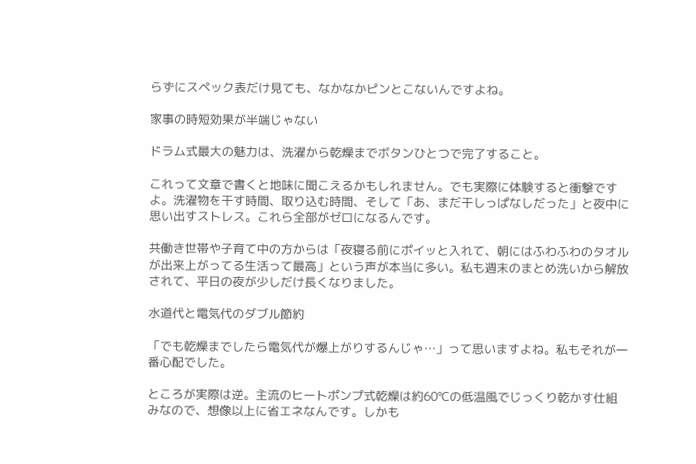らずにスペック表だけ見ても、なかなかピンとこないんですよね。

家事の時短効果が半端じゃない

ドラム式最大の魅力は、洗濯から乾燥までボタンひとつで完了すること。

これって文章で書くと地味に聞こえるかもしれません。でも実際に体験すると衝撃ですよ。洗濯物を干す時間、取り込む時間、そして「あ、まだ干しっぱなしだった」と夜中に思い出すストレス。これら全部がゼロになるんです。

共働き世帯や子育て中の方からは「夜寝る前にポイッと入れて、朝にはふわふわのタオルが出来上がってる生活って最高」という声が本当に多い。私も週末のまとめ洗いから解放されて、平日の夜が少しだけ長くなりました。

水道代と電気代のダブル節約

「でも乾燥までしたら電気代が爆上がりするんじゃ…」って思いますよね。私もそれが一番心配でした。

ところが実際は逆。主流のヒートポンプ式乾燥は約60℃の低温風でじっくり乾かす仕組みなので、想像以上に省エネなんです。しかも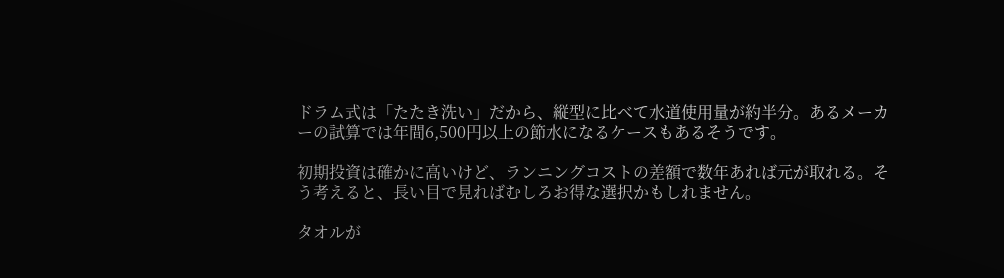ドラム式は「たたき洗い」だから、縦型に比べて水道使用量が約半分。あるメーカーの試算では年間6,500円以上の節水になるケースもあるそうです。

初期投資は確かに高いけど、ランニングコストの差額で数年あれば元が取れる。そう考えると、長い目で見ればむしろお得な選択かもしれません。

タオルが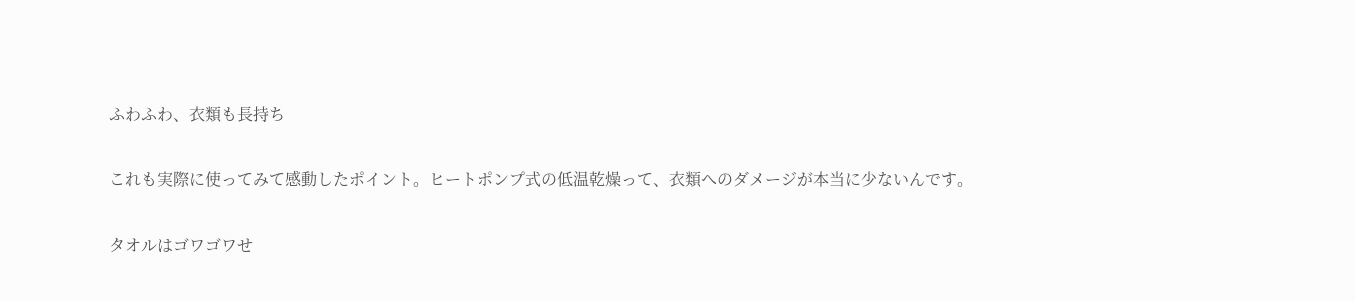ふわふわ、衣類も長持ち

これも実際に使ってみて感動したポイント。ヒートポンプ式の低温乾燥って、衣類へのダメージが本当に少ないんです。

タオルはゴワゴワせ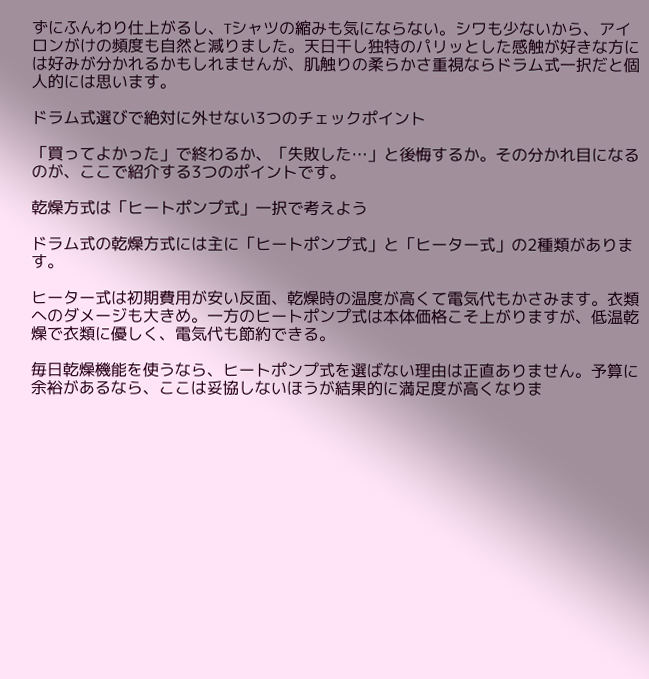ずにふんわり仕上がるし、Tシャツの縮みも気にならない。シワも少ないから、アイロンがけの頻度も自然と減りました。天日干し独特のパリッとした感触が好きな方には好みが分かれるかもしれませんが、肌触りの柔らかさ重視ならドラム式一択だと個人的には思います。

ドラム式選びで絶対に外せない3つのチェックポイント

「買ってよかった」で終わるか、「失敗した…」と後悔するか。その分かれ目になるのが、ここで紹介する3つのポイントです。

乾燥方式は「ヒートポンプ式」一択で考えよう

ドラム式の乾燥方式には主に「ヒートポンプ式」と「ヒーター式」の2種類があります。

ヒーター式は初期費用が安い反面、乾燥時の温度が高くて電気代もかさみます。衣類へのダメージも大きめ。一方のヒートポンプ式は本体価格こそ上がりますが、低温乾燥で衣類に優しく、電気代も節約できる。

毎日乾燥機能を使うなら、ヒートポンプ式を選ばない理由は正直ありません。予算に余裕があるなら、ここは妥協しないほうが結果的に満足度が高くなりま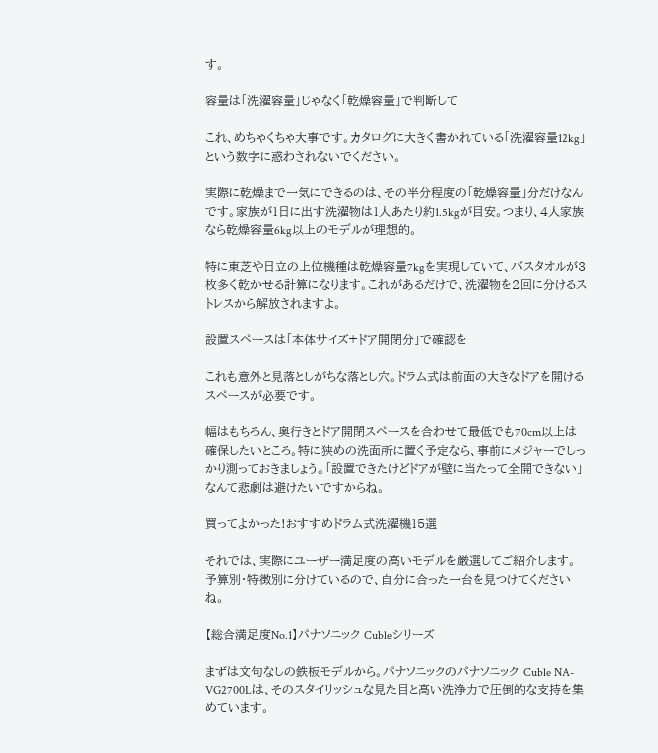す。

容量は「洗濯容量」じゃなく「乾燥容量」で判断して

これ、めちゃくちゃ大事です。カタログに大きく書かれている「洗濯容量12kg」という数字に惑わされないでください。

実際に乾燥まで一気にできるのは、その半分程度の「乾燥容量」分だけなんです。家族が1日に出す洗濯物は1人あたり約1.5kgが目安。つまり、4人家族なら乾燥容量6kg以上のモデルが理想的。

特に東芝や日立の上位機種は乾燥容量7kgを実現していて、バスタオルが3枚多く乾かせる計算になります。これがあるだけで、洗濯物を2回に分けるストレスから解放されますよ。

設置スペースは「本体サイズ+ドア開閉分」で確認を

これも意外と見落としがちな落とし穴。ドラム式は前面の大きなドアを開けるスペースが必要です。

幅はもちろん、奥行きとドア開閉スペースを合わせて最低でも70cm以上は確保したいところ。特に狭めの洗面所に置く予定なら、事前にメジャーでしっかり測っておきましょう。「設置できたけどドアが壁に当たって全開できない」なんて悲劇は避けたいですからね。

買ってよかった!おすすめドラム式洗濯機15選

それでは、実際にユーザー満足度の高いモデルを厳選してご紹介します。予算別・特徴別に分けているので、自分に合った一台を見つけてくださいね。

【総合満足度No.1】パナソニック Cubleシリーズ

まずは文句なしの鉄板モデルから。パナソニックのパナソニック Cuble NA-VG2700Lは、そのスタイリッシュな見た目と高い洗浄力で圧倒的な支持を集めています。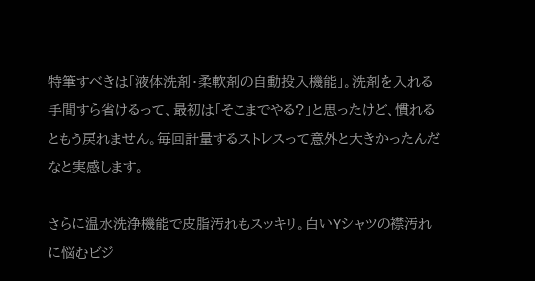特筆すべきは「液体洗剤・柔軟剤の自動投入機能」。洗剤を入れる手間すら省けるって、最初は「そこまでやる?」と思ったけど、慣れるともう戻れません。毎回計量するストレスって意外と大きかったんだなと実感します。

さらに温水洗浄機能で皮脂汚れもスッキリ。白いYシャツの襟汚れに悩むビジ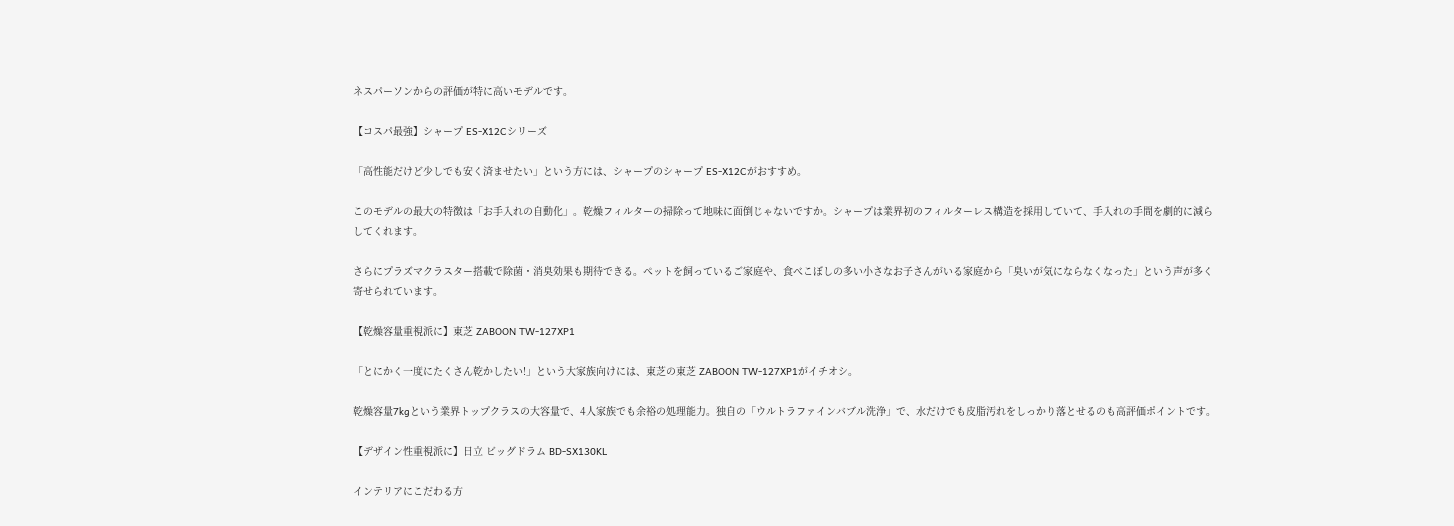ネスパーソンからの評価が特に高いモデルです。

【コスパ最強】シャープ ES-X12Cシリーズ

「高性能だけど少しでも安く済ませたい」という方には、シャープのシャープ ES-X12Cがおすすめ。

このモデルの最大の特徴は「お手入れの自動化」。乾燥フィルターの掃除って地味に面倒じゃないですか。シャープは業界初のフィルターレス構造を採用していて、手入れの手間を劇的に減らしてくれます。

さらにプラズマクラスター搭載で除菌・消臭効果も期待できる。ペットを飼っているご家庭や、食べこぼしの多い小さなお子さんがいる家庭から「臭いが気にならなくなった」という声が多く寄せられています。

【乾燥容量重視派に】東芝 ZABOON TW-127XP1

「とにかく一度にたくさん乾かしたい!」という大家族向けには、東芝の東芝 ZABOON TW-127XP1がイチオシ。

乾燥容量7kgという業界トップクラスの大容量で、4人家族でも余裕の処理能力。独自の「ウルトラファインバブル洗浄」で、水だけでも皮脂汚れをしっかり落とせるのも高評価ポイントです。

【デザイン性重視派に】日立 ビッグドラム BD-SX130KL

インテリアにこだわる方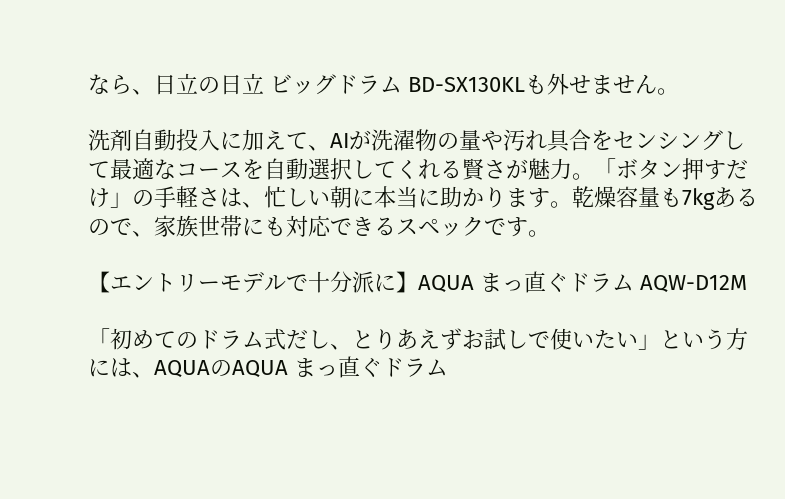なら、日立の日立 ビッグドラム BD-SX130KLも外せません。

洗剤自動投入に加えて、AIが洗濯物の量や汚れ具合をセンシングして最適なコースを自動選択してくれる賢さが魅力。「ボタン押すだけ」の手軽さは、忙しい朝に本当に助かります。乾燥容量も7kgあるので、家族世帯にも対応できるスペックです。

【エントリーモデルで十分派に】AQUA まっ直ぐドラム AQW-D12M

「初めてのドラム式だし、とりあえずお試しで使いたい」という方には、AQUAのAQUA まっ直ぐドラム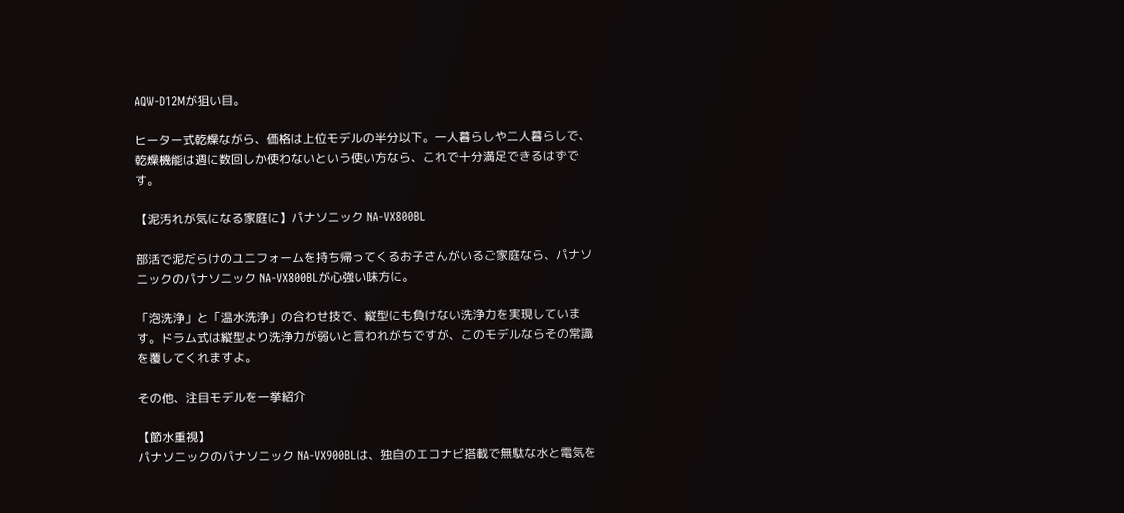AQW-D12Mが狙い目。

ヒーター式乾燥ながら、価格は上位モデルの半分以下。一人暮らしや二人暮らしで、乾燥機能は週に数回しか使わないという使い方なら、これで十分満足できるはずです。

【泥汚れが気になる家庭に】パナソニック NA-VX800BL

部活で泥だらけのユニフォームを持ち帰ってくるお子さんがいるご家庭なら、パナソニックのパナソニック NA-VX800BLが心強い味方に。

「泡洗浄」と「温水洗浄」の合わせ技で、縦型にも負けない洗浄力を実現しています。ドラム式は縦型より洗浄力が弱いと言われがちですが、このモデルならその常識を覆してくれますよ。

その他、注目モデルを一挙紹介

【節水重視】
パナソニックのパナソニック NA-VX900BLは、独自のエコナビ搭載で無駄な水と電気を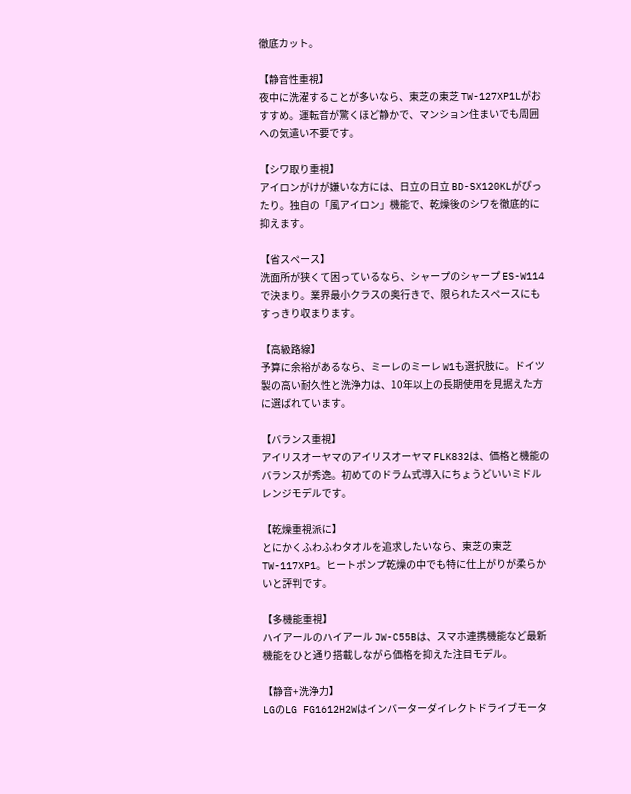徹底カット。

【静音性重視】
夜中に洗濯することが多いなら、東芝の東芝 TW-127XP1Lがおすすめ。運転音が驚くほど静かで、マンション住まいでも周囲への気遣い不要です。

【シワ取り重視】
アイロンがけが嫌いな方には、日立の日立 BD-SX120KLがぴったり。独自の「風アイロン」機能で、乾燥後のシワを徹底的に抑えます。

【省スペース】
洗面所が狭くて困っているなら、シャープのシャープ ES-W114で決まり。業界最小クラスの奥行きで、限られたスペースにもすっきり収まります。

【高級路線】
予算に余裕があるなら、ミーレのミーレ W1も選択肢に。ドイツ製の高い耐久性と洗浄力は、10年以上の長期使用を見据えた方に選ばれています。

【バランス重視】
アイリスオーヤマのアイリスオーヤマ FLK832は、価格と機能のバランスが秀逸。初めてのドラム式導入にちょうどいいミドルレンジモデルです。

【乾燥重視派に】
とにかくふわふわタオルを追求したいなら、東芝の東芝 TW-117XP1。ヒートポンプ乾燥の中でも特に仕上がりが柔らかいと評判です。

【多機能重視】
ハイアールのハイアール JW-C55Bは、スマホ連携機能など最新機能をひと通り搭載しながら価格を抑えた注目モデル。

【静音+洗浄力】
LGのLG FG1612H2Wはインバーターダイレクトドライブモータ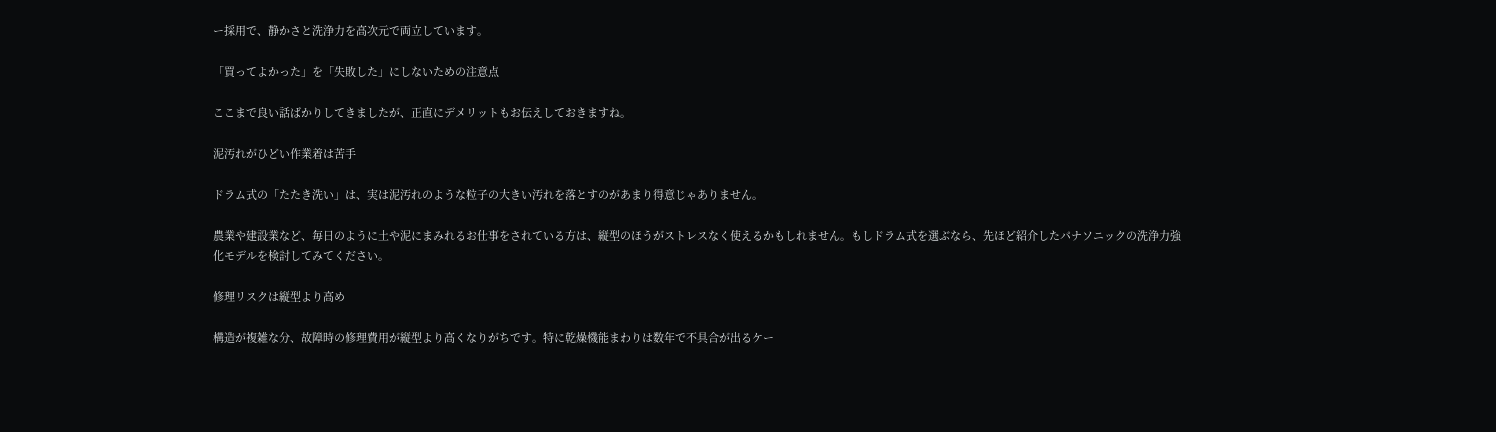ー採用で、静かさと洗浄力を高次元で両立しています。

「買ってよかった」を「失敗した」にしないための注意点

ここまで良い話ばかりしてきましたが、正直にデメリットもお伝えしておきますね。

泥汚れがひどい作業着は苦手

ドラム式の「たたき洗い」は、実は泥汚れのような粒子の大きい汚れを落とすのがあまり得意じゃありません。

農業や建設業など、毎日のように土や泥にまみれるお仕事をされている方は、縦型のほうがストレスなく使えるかもしれません。もしドラム式を選ぶなら、先ほど紹介したパナソニックの洗浄力強化モデルを検討してみてください。

修理リスクは縦型より高め

構造が複雑な分、故障時の修理費用が縦型より高くなりがちです。特に乾燥機能まわりは数年で不具合が出るケー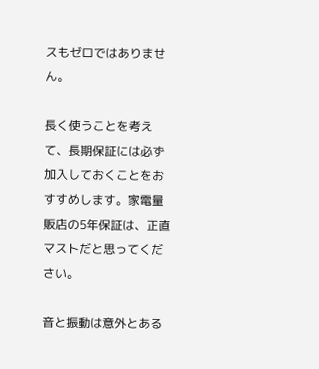スもゼロではありません。

長く使うことを考えて、長期保証には必ず加入しておくことをおすすめします。家電量販店の5年保証は、正直マストだと思ってください。

音と振動は意外とある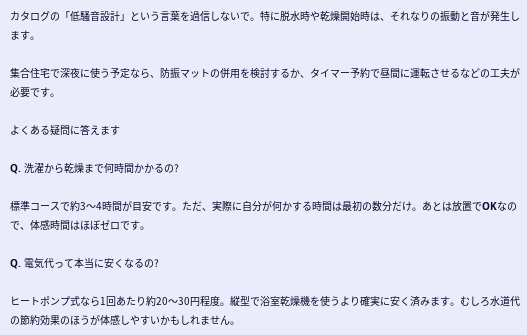カタログの「低騒音設計」という言葉を過信しないで。特に脱水時や乾燥開始時は、それなりの振動と音が発生します。

集合住宅で深夜に使う予定なら、防振マットの併用を検討するか、タイマー予約で昼間に運転させるなどの工夫が必要です。

よくある疑問に答えます

Q. 洗濯から乾燥まで何時間かかるの?

標準コースで約3〜4時間が目安です。ただ、実際に自分が何かする時間は最初の数分だけ。あとは放置でOKなので、体感時間はほぼゼロです。

Q. 電気代って本当に安くなるの?

ヒートポンプ式なら1回あたり約20〜30円程度。縦型で浴室乾燥機を使うより確実に安く済みます。むしろ水道代の節約効果のほうが体感しやすいかもしれません。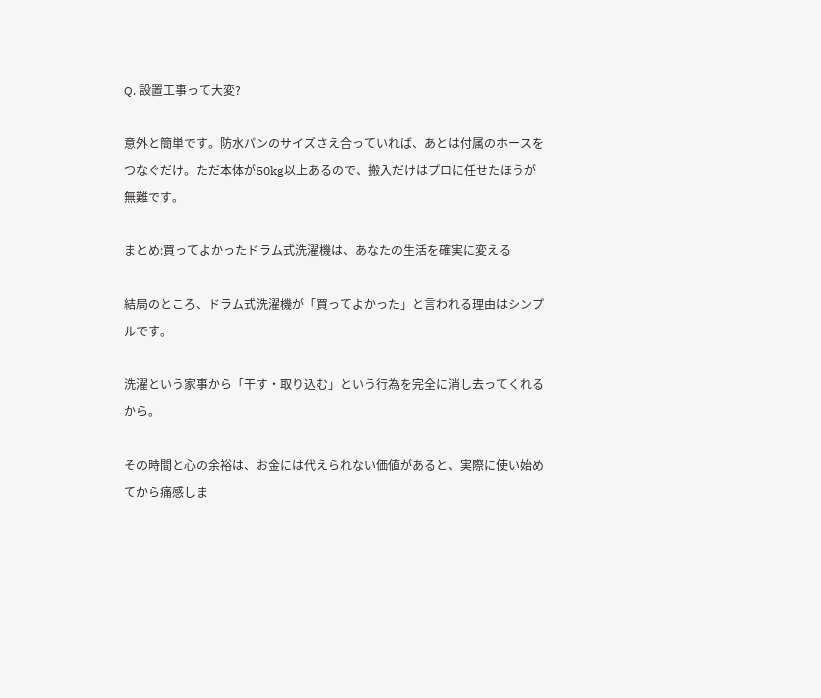Q. 設置工事って大変?

意外と簡単です。防水パンのサイズさえ合っていれば、あとは付属のホースをつなぐだけ。ただ本体が50kg以上あるので、搬入だけはプロに任せたほうが無難です。

まとめ:買ってよかったドラム式洗濯機は、あなたの生活を確実に変える

結局のところ、ドラム式洗濯機が「買ってよかった」と言われる理由はシンプルです。

洗濯という家事から「干す・取り込む」という行為を完全に消し去ってくれるから。

その時間と心の余裕は、お金には代えられない価値があると、実際に使い始めてから痛感しま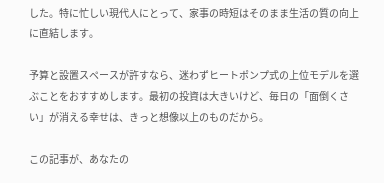した。特に忙しい現代人にとって、家事の時短はそのまま生活の質の向上に直結します。

予算と設置スペースが許すなら、迷わずヒートポンプ式の上位モデルを選ぶことをおすすめします。最初の投資は大きいけど、毎日の「面倒くさい」が消える幸せは、きっと想像以上のものだから。

この記事が、あなたの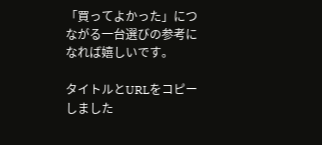「買ってよかった」につながる一台選びの参考になれば嬉しいです。

タイトルとURLをコピーしました